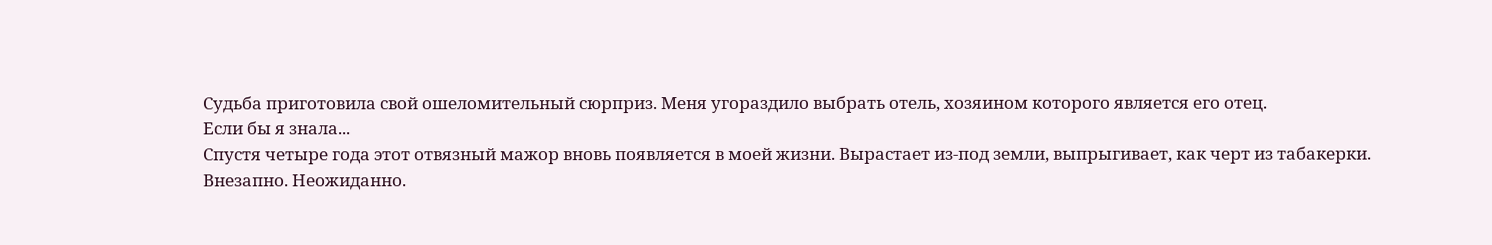Судьба приготовила свой ошеломительный сюрприз. Меня угораздило выбрать отель, хозяином которого является его отец.
Если бы я знала...
Спустя четыре года этот отвязный мажор вновь появляется в моей жизни. Вырастает из-под земли, выпрыгивает, как черт из табакерки.
Внезапно. Неожиданно.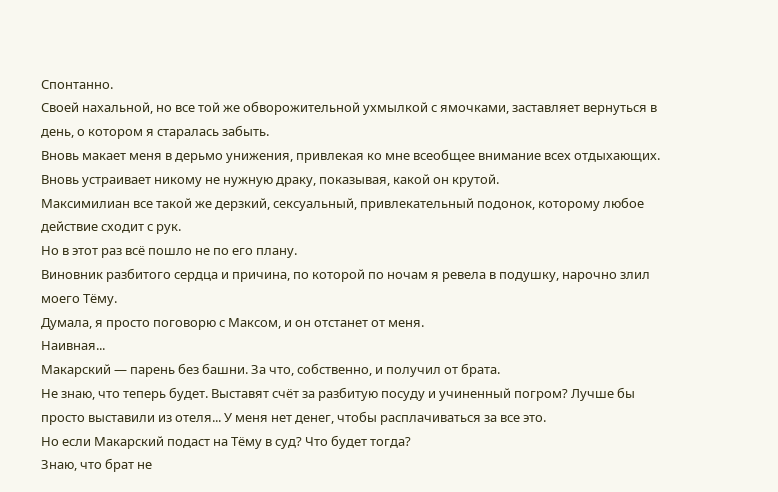Спонтанно.
Своей нахальной, но все той же обворожительной ухмылкой с ямочками, заставляет вернуться в день, о котором я старалась забыть.
Вновь макает меня в дерьмо унижения, привлекая ко мне всеобщее внимание всех отдыхающих. Вновь устраивает никому не нужную драку, показывая, какой он крутой.
Максимилиан все такой же дерзкий, сексуальный, привлекательный подонок, которому любое действие сходит с рук.
Но в этот раз всё пошло не по его плану.
Виновник разбитого сердца и причина, по которой по ночам я ревела в подушку, нарочно злил моего Тёму.
Думала, я просто поговорю с Максом, и он отстанет от меня.
Наивная...
Макарский — парень без башни. За что, собственно, и получил от брата.
Не знаю, что теперь будет. Выставят счёт за разбитую посуду и учиненный погром? Лучше бы просто выставили из отеля... У меня нет денег, чтобы расплачиваться за все это.
Но если Макарский подаст на Тёму в суд? Что будет тогда?
Знаю, что брат не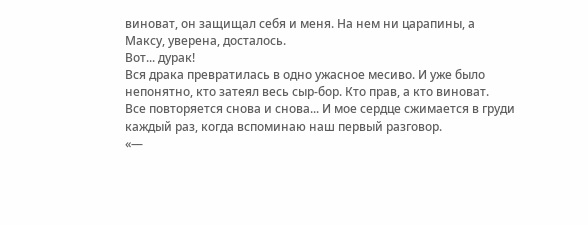виноват, он защищал себя и меня. На нем ни царапины, а Максу, уверена, досталось.
Вот... дурак!
Вся драка превратилась в одно ужасное месиво. И уже было непонятно, кто затеял весь сыр-бор. Кто прав, а кто виноват.
Все повторяется снова и снова... И мое сердце сжимается в груди каждый раз, когда вспоминаю наш первый разговор.
«—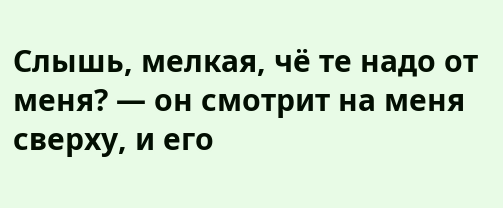Слышь, мелкая, чё те надо от меня? — он смотрит на меня сверху, и его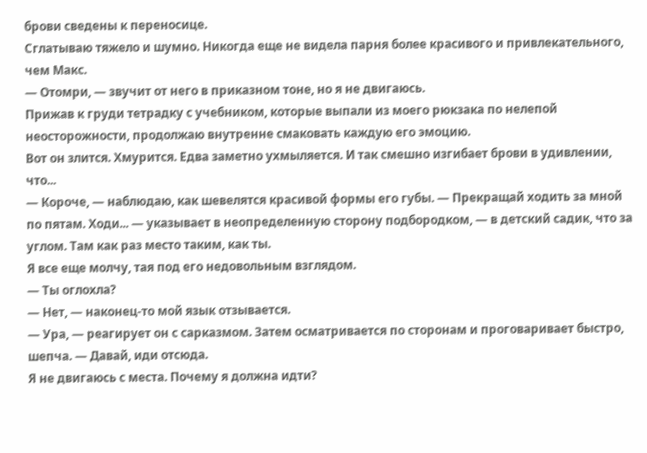брови сведены к переносице.
Сглатываю тяжело и шумно. Никогда еще не видела парня более красивого и привлекательного, чем Макс.
— Отомри, — звучит от него в приказном тоне, но я не двигаюсь.
Прижав к груди тетрадку с учебником, которые выпали из моего рюкзака по нелепой неосторожности, продолжаю внутренне смаковать каждую его эмоцию.
Вот он злится. Хмурится. Едва заметно ухмыляется. И так смешно изгибает брови в удивлении, что...
— Короче, — наблюдаю, как шевелятся красивой формы его губы. — Прекращай ходить за мной по пятам. Ходи... — указывает в неопределенную сторону подбородком, — в детский садик, что за углом. Там как раз место таким, как ты.
Я все еще молчу, тая под его недовольным взглядом.
— Ты оглохла?
— Нет, — наконец-то мой язык отзывается.
— Ура, — реагирует он с сарказмом. Затем осматривается по сторонам и проговаривает быстро, шепча. — Давай, иди отсюда.
Я не двигаюсь с места. Почему я должна идти?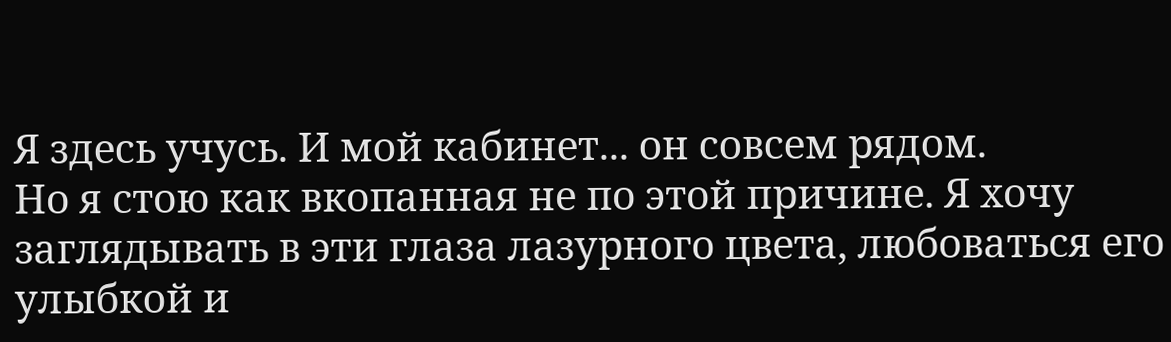Я здесь учусь. И мой кабинет... он совсем рядом.
Но я стою как вкопанная не по этой причине. Я хочу заглядывать в эти глаза лазурного цвета, любоваться его улыбкой и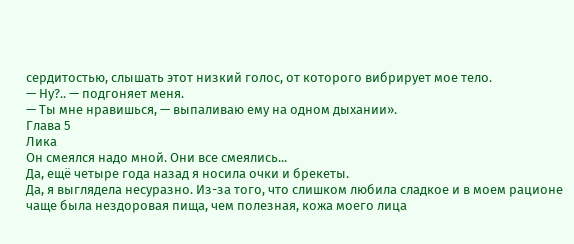сердитостью, слышать этот низкий голос, от которого вибрирует мое тело.
— Ну?.. — подгоняет меня.
— Ты мне нравишься, — выпаливаю ему на одном дыхании».
Глава 5
Лика
Он смеялся надо мной. Они все смеялись...
Да, ещё четыре года назад я носила очки и брекеты.
Да, я выглядела несуразно. Из-за того, что слишком любила сладкое и в моем рационе чаще была нездоровая пища, чем полезная, кожа моего лица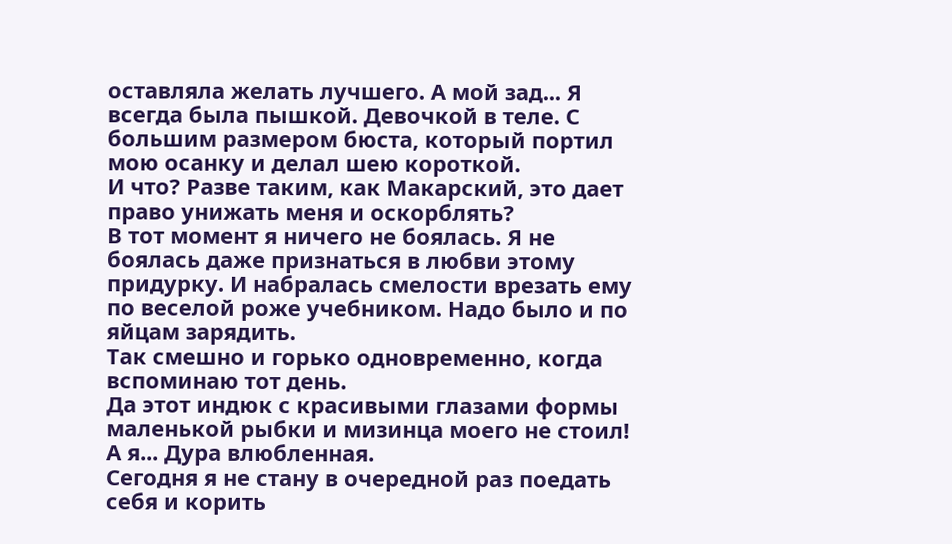оставляла желать лучшего. А мой зад... Я всегда была пышкой. Девочкой в теле. С большим размером бюста, который портил мою осанку и делал шею короткой.
И что? Разве таким, как Макарский, это дает право унижать меня и оскорблять?
В тот момент я ничего не боялась. Я не боялась даже признаться в любви этому придурку. И набралась смелости врезать ему по веселой роже учебником. Надо было и по яйцам зарядить.
Так смешно и горько одновременно, когда вспоминаю тот день.
Да этот индюк с красивыми глазами формы маленькой рыбки и мизинца моего не стоил! А я... Дура влюбленная.
Сегодня я не стану в очередной раз поедать себя и корить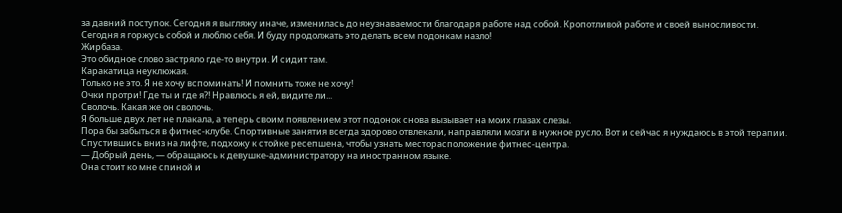за давний поступок. Сегодня я выгляжу иначе, изменилась до неузнаваемости благодаря работе над собой. Кропотливой работе и своей выносливости.
Сегодня я горжусь собой и люблю себя. И буду продолжать это делать всем подонкам назло!
Жирбаза.
Это обидное слово застряло где-то внутри. И сидит там.
Каракатица неуклюжая.
Только не это. Я не хочу вспоминать! И помнить тоже не хочу!
Очки протри! Где ты и где я?! Нравлюсь я ей, видите ли...
Сволочь. Какая же он сволочь.
Я больше двух лет не плакала, а теперь своим появлением этот подонок снова вызывает на моих глазах слезы.
Пора бы забыться в фитнес-клубе. Спортивные занятия всегда здорово отвлекали, направляли мозги в нужное русло. Вот и сейчас я нуждаюсь в этой терапии.
Спустившись вниз на лифте, подхожу к стойке ресепшена, чтобы узнать месторасположение фитнес-центра.
— Добрый день, — обращаюсь к девушке-администратору на иностранном языке.
Она стоит ко мне спиной и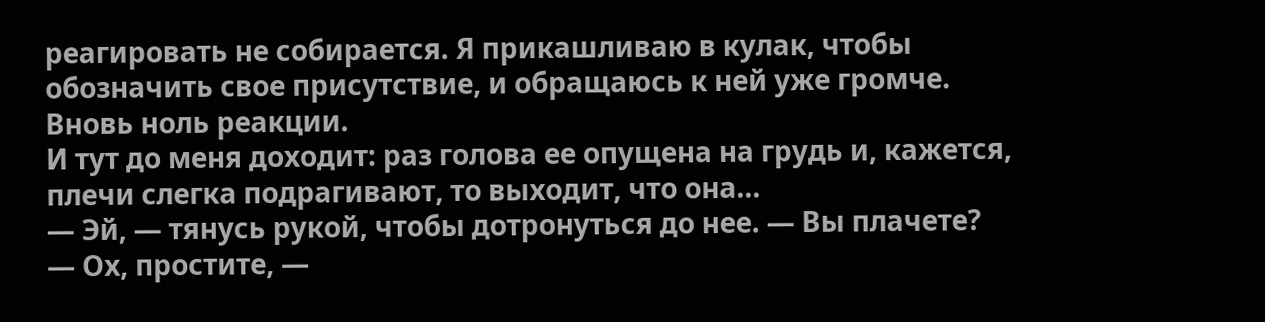реагировать не собирается. Я прикашливаю в кулак, чтобы обозначить свое присутствие, и обращаюсь к ней уже громче.
Вновь ноль реакции.
И тут до меня доходит: раз голова ее опущена на грудь и, кажется, плечи слегка подрагивают, то выходит, что она...
— Эй, — тянусь рукой, чтобы дотронуться до нее. — Вы плачете?
— Ох, простите, —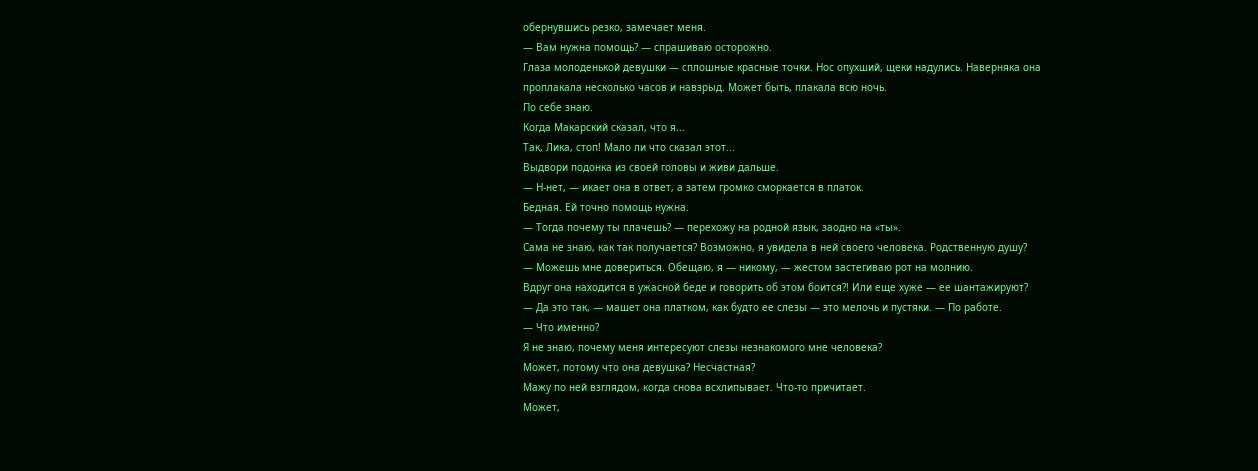обернувшись резко, замечает меня.
— Вам нужна помощь? — спрашиваю осторожно.
Глаза молоденькой девушки — сплошные красные точки. Нос опухший, щеки надулись. Наверняка она проплакала несколько часов и навзрыд. Может быть, плакала всю ночь.
По себе знаю.
Когда Макарский сказал, что я...
Так, Лика, стоп! Мало ли что сказал этот...
Выдвори подонка из своей головы и живи дальше.
— Н-нет, — икает она в ответ, а затем громко сморкается в платок.
Бедная. Ей точно помощь нужна.
— Тогда почему ты плачешь? — перехожу на родной язык, заодно на «ты».
Сама не знаю, как так получается? Возможно, я увидела в ней своего человека. Родственную душу?
— Можешь мне довериться. Обещаю, я — никому, — жестом застегиваю рот на молнию.
Вдруг она находится в ужасной беде и говорить об этом боится?! Или еще хуже — ее шантажируют?
— Да это так, — машет она платком, как будто ее слезы — это мелочь и пустяки. — По работе.
— Что именно?
Я не знаю, почему меня интересуют слезы незнакомого мне человека?
Может, потому что она девушка? Несчастная?
Мажу по ней взглядом, когда снова всхлипывает. Что-то причитает.
Может,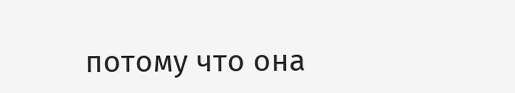потому что она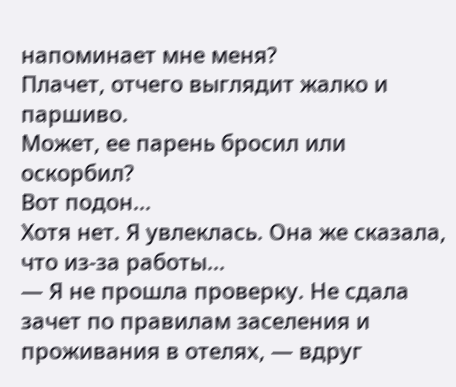напоминает мне меня?
Плачет, отчего выглядит жалко и паршиво.
Может, ее парень бросил или оскорбил?
Вот подон...
Хотя нет. Я увлеклась. Она же сказала, что из-за работы...
— Я не прошла проверку. Не сдала зачет по правилам заселения и проживания в отелях, — вдруг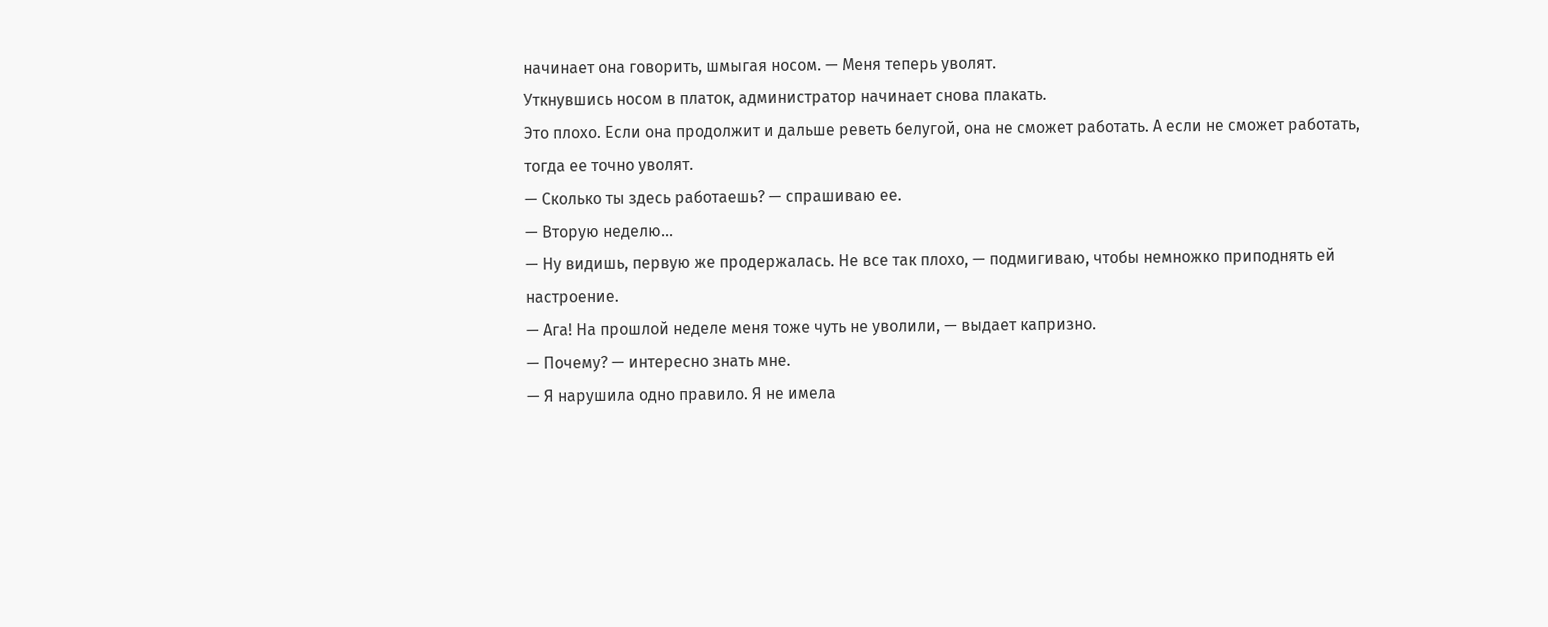начинает она говорить, шмыгая носом. — Меня теперь уволят.
Уткнувшись носом в платок, администратор начинает снова плакать.
Это плохо. Если она продолжит и дальше реветь белугой, она не сможет работать. А если не сможет работать, тогда ее точно уволят.
— Сколько ты здесь работаешь? — спрашиваю ее.
— Вторую неделю...
— Ну видишь, первую же продержалась. Не все так плохо, — подмигиваю, чтобы немножко приподнять ей настроение.
— Ага! На прошлой неделе меня тоже чуть не уволили, — выдает капризно.
— Почему? — интересно знать мне.
— Я нарушила одно правило. Я не имела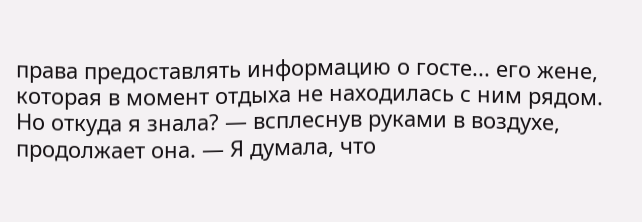права предоставлять информацию о госте... его жене, которая в момент отдыха не находилась с ним рядом. Но откуда я знала? — всплеснув руками в воздухе, продолжает она. — Я думала, что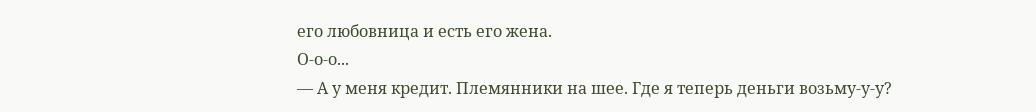его любовница и есть его жена.
О-о-о...
— А у меня кредит. Племянники на шее. Где я теперь деньги возьму-у-у?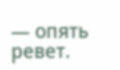— опять ревет.